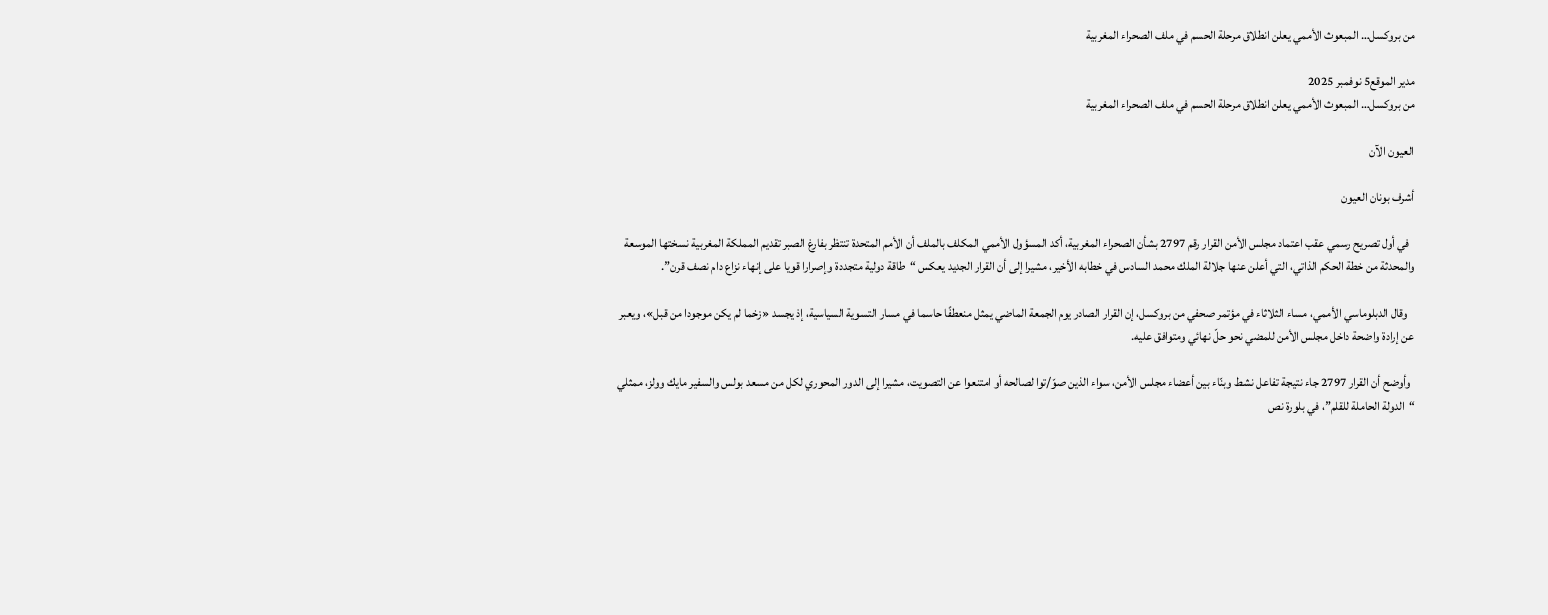من بروكسل… المبعوث الأممي يعلن انطلاق مرحلة الحسم في ملف الصحراء المغربية

مدير الموقع5 نوفمبر 2025
من بروكسل… المبعوث الأممي يعلن انطلاق مرحلة الحسم في ملف الصحراء المغربية

العيون الآن

أشرف بونان العيون

  في أول تصريح رسمي عقب اعتماد مجلس الأمن القرار رقم 2797 بشأن الصحراء المغربية، أكد المسؤول الأممي المكلف بالملف أن الأمم المتحدة تنتظر بفارغ الصبر تقديم المملكة المغربية نسختها الموسعة والمحدثة من خطة الحكم الذاتي، التي أعلن عنها جلالة الملك محمد السادس في خطابه الأخير، مشيرا إلى أن القرار الجديد يعكس “طاقة دولية متجددة وإصرارا قويا على إنهاء نزاع دام نصف قرن”.

   وقال الدبلوماسي الأممي، مساء الثلاثاء في مؤتمر صحفي من بروكسل، إن القرار الصادر يوم الجمعة الماضي يمثل منعطفًا حاسما في مسار التسوية السياسية، إذ يجسد «زخما لم يكن موجودا من قبل»، ويعبر عن إرادة واضحة داخل مجلس الأمن للمضي نحو حلّ نهائي ومتوافق عليه.

  وأوضح أن القرار 2797 جاء نتيجة تفاعل نشط وبنّاء بين أعضاء مجلس الأمن، سواء الذين صوّ/توا لصالحه أو امتنعوا عن التصويت، مشيرا إلى الدور المحوري لكل من مسعد بولس والسفير مايك وولز، ممثلي “الدولة الحاملة للقلم”، في بلورة نص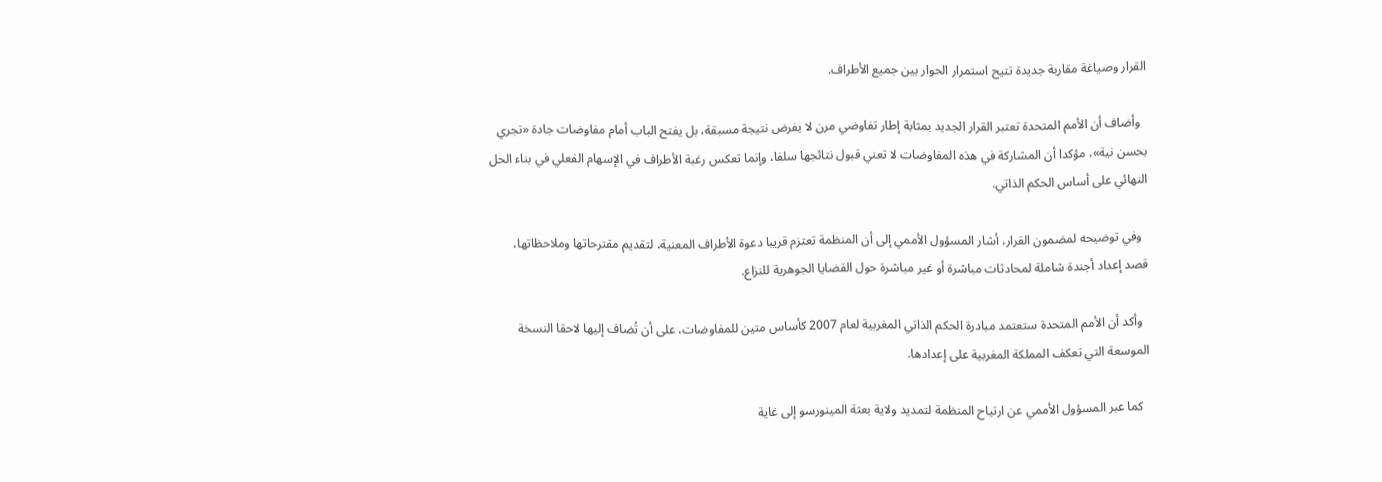القرار وصياغة مقاربة جديدة تتيح استمرار الحوار بين جميع الأطراف.

  وأضاف أن الأمم المتحدة تعتبر القرار الجديد بمثابة إطار تفاوضي مرن لا يفرض نتيجة مسبقة، بل يفتح الباب أمام مفاوضات جادة «تجري بحسن نية»، مؤكدا أن المشاركة في هذه المفاوضات لا تعني قبول نتائجها سلفا، وإنما تعكس رغبة الأطراف في الإسهام الفعلي في بناء الحل النهائي على أساس الحكم الذاتي.

  وفي توضيحه لمضمون القرار، أشار المسؤول الأممي إلى أن المنظمة تعتزم قريبا دعوة الأطراف المعنية، لتقديم مقترحاتها وملاحظاتها، قصد إعداد أجندة شاملة لمحادثات مباشرة أو غير مباشرة حول القضايا الجوهرية للنزاع.

  وأكد أن الأمم المتحدة ستعتمد مبادرة الحكم الذاتي المغربية لعام 2007 كأساس متين للمفاوضات، على أن تُضاف إليها لاحقا النسخة الموسعة التي تعكف المملكة المغربية على إعدادها.

  كما عبر المسؤول الأممي عن ارتياح المنظمة لتمديد ولاية بعثة المينورسو إلى غاية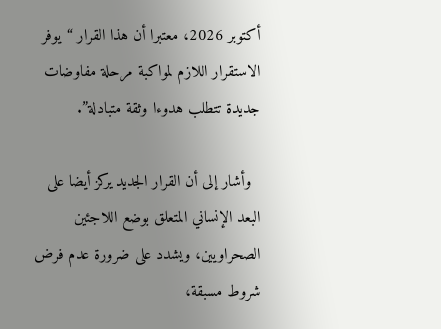أكتوبر 2026، معتبرا أن هذا القرار “يوفر الاستقرار اللازم لمواكبة مرحلة مفاوضات جديدة تتطلب هدوءا وثقة متبادلة”.

  وأشار إلى أن القرار الجديد يركز أيضا على البعد الإنساني المتعلق بوضع اللاجئين الصحراويين، ويشدد على ضرورة عدم فرض شروط مسبقة،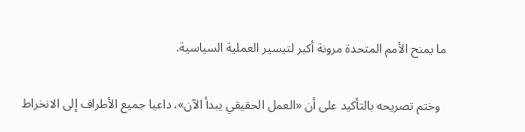ما يمنح الأمم المتحدة مرونة أكبر لتيسير العملية السياسية.

  وختم تصريحه بالتأكيد على أن «العمل الحقيقي يبدأ الآن»، داعيا جميع الأطراف إلى الانخراط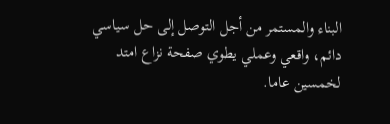البناء والمستمر من أجل التوصل إلى حل سياسي دائم، واقعي وعملي يطوي صفحة نزاع امتد لخمسين عاما.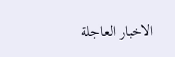الاخبار العاجلة